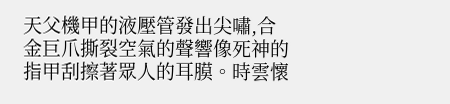天父機甲的液壓管發出尖嘯,合金巨爪撕裂空氣的聲響像死神的指甲刮擦著眾人的耳膜。時雲懷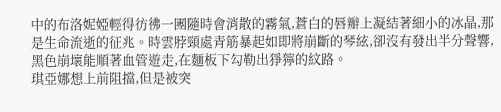中的布洛妮婭輕得彷彿一團隨時會消散的霧氣,蒼白的唇瓣上凝結著細小的冰晶,那是生命流逝的征兆。時雲脖頸處青筋暴起如即將崩斷的琴絃,卻沒有發出半分聲響,黑色崩壞能順著血管遊走,在麵板下勾勒出猙獰的紋路。
琪亞娜想上前阻擋,但是被突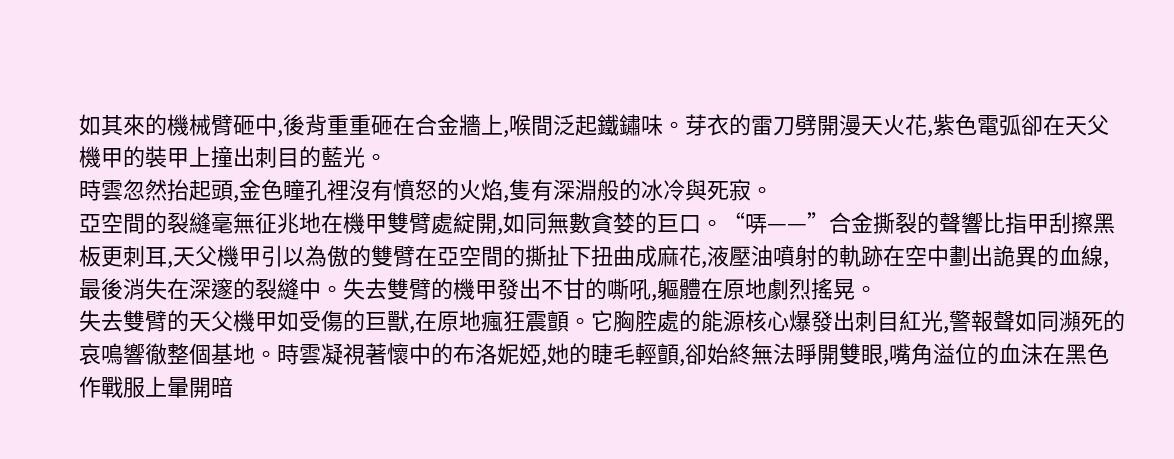如其來的機械臂砸中,後背重重砸在合金牆上,喉間泛起鐵鏽味。芽衣的雷刀劈開漫天火花,紫色電弧卻在天父機甲的裝甲上撞出刺目的藍光。
時雲忽然抬起頭,金色瞳孔裡沒有憤怒的火焰,隻有深淵般的冰冷與死寂。
亞空間的裂縫毫無征兆地在機甲雙臂處綻開,如同無數貪婪的巨口。“哢——”合金撕裂的聲響比指甲刮擦黑板更刺耳,天父機甲引以為傲的雙臂在亞空間的撕扯下扭曲成麻花,液壓油噴射的軌跡在空中劃出詭異的血線,最後消失在深邃的裂縫中。失去雙臂的機甲發出不甘的嘶吼,軀體在原地劇烈搖晃。
失去雙臂的天父機甲如受傷的巨獸,在原地瘋狂震顫。它胸腔處的能源核心爆發出刺目紅光,警報聲如同瀕死的哀鳴響徹整個基地。時雲凝視著懷中的布洛妮婭,她的睫毛輕顫,卻始終無法睜開雙眼,嘴角溢位的血沫在黑色作戰服上暈開暗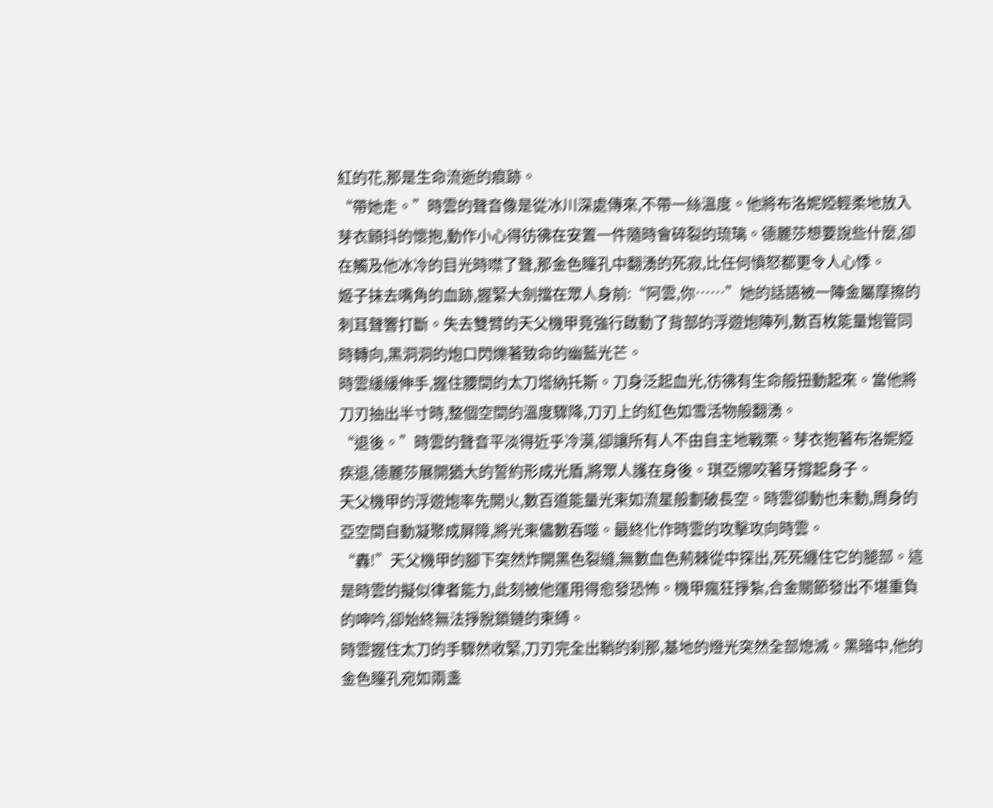紅的花,那是生命流逝的痕跡。
“帶她走。”時雲的聲音像是從冰川深處傳來,不帶一絲溫度。他將布洛妮婭輕柔地放入芽衣顫抖的懷抱,動作小心得彷彿在安置一件隨時會碎裂的琉璃。德麗莎想要說些什麼,卻在觸及他冰冷的目光時噤了聲,那金色瞳孔中翻湧的死寂,比任何憤怒都更令人心悸。
姬子抹去嘴角的血跡,握緊大劍擋在眾人身前:“阿雲,你……”她的話語被一陣金屬摩擦的刺耳聲響打斷。失去雙臂的天父機甲竟強行啟動了背部的浮遊炮陣列,數百枚能量炮管同時轉向,黑洞洞的炮口閃爍著致命的幽藍光芒。
時雲緩緩伸手,握住腰間的太刀塔納托斯。刀身泛起血光,彷彿有生命般扭動起來。當他將刀刃抽出半寸時,整個空間的溫度驟降,刀刃上的紅色如雪活物般翻湧。
“退後。”時雲的聲音平淡得近乎冷漠,卻讓所有人不由自主地戰栗。芽衣抱著布洛妮婭疾退,德麗莎展開猶大的誓約形成光盾,將眾人護在身後。琪亞娜咬著牙撐起身子。
天父機甲的浮遊炮率先開火,數百道能量光束如流星般劃破長空。時雲卻動也未動,周身的亞空間自動凝聚成屏障,將光束儘數吞噬。最終化作時雲的攻擊攻向時雲。
“轟!”天父機甲的腳下突然炸開黑色裂縫,無數血色荊棘從中探出,死死纏住它的腿部。這是時雲的擬似律者能力,此刻被他運用得愈發恐怖。機甲瘋狂掙紮,合金關節發出不堪重負的呻吟,卻始終無法掙脫鎖鏈的束縛。
時雲握住太刀的手驟然收緊,刀刃完全出鞘的刹那,基地的燈光突然全部熄滅。黑暗中,他的金色瞳孔宛如兩盞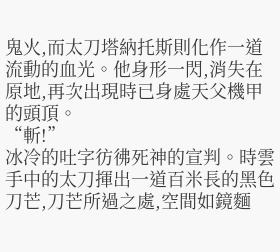鬼火,而太刀塔納托斯則化作一道流動的血光。他身形一閃,消失在原地,再次出現時已身處天父機甲的頭頂。
“斬!”
冰冷的吐字彷彿死神的宣判。時雲手中的太刀揮出一道百米長的黑色刀芒,刀芒所過之處,空間如鏡麵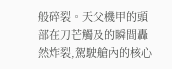般碎裂。天父機甲的頭部在刀芒觸及的瞬間轟然炸裂,駕駛艙內的核心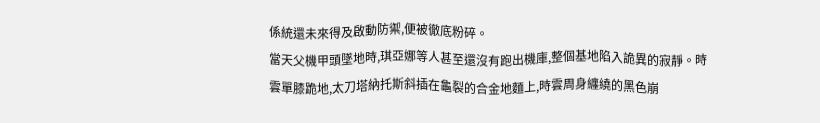係統還未來得及啟動防禦,便被徹底粉碎。
當天父機甲頭墜地時,琪亞娜等人甚至還沒有跑出機庫,整個基地陷入詭異的寂靜。時雲單膝跪地,太刀塔納托斯斜插在龜裂的合金地麵上,時雲周身纏繞的黑色崩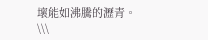壞能如沸騰的瀝青。
\\\